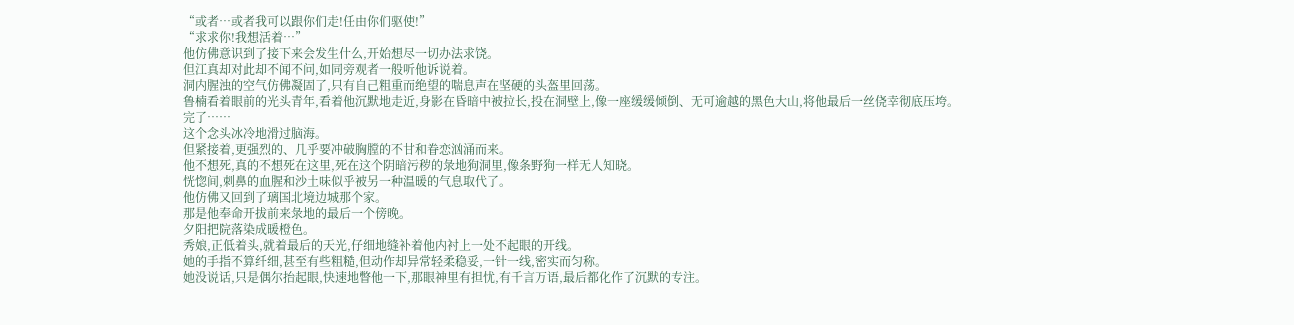“或者…或者我可以跟你们走!任由你们驱使!”
“求求你!我想活着…”
他仿佛意识到了接下来会发生什么,开始想尽一切办法求饶。
但江真却对此却不闻不问,如同旁观者一般听他诉说着。
洞内腥浊的空气仿佛凝固了,只有自己粗重而绝望的喘息声在坚硬的头盔里回荡。
鲁楠看着眼前的光头青年,看着他沉默地走近,身影在昏暗中被拉长,投在洞壁上,像一座缓缓倾倒、无可逾越的黑色大山,将他最后一丝侥幸彻底压垮。
完了……
这个念头冰冷地滑过脑海。
但紧接着,更强烈的、几乎要冲破胸膛的不甘和眷恋汹涌而来。
他不想死,真的不想死在这里,死在这个阴暗污秽的彔地狗洞里,像条野狗一样无人知晓。
恍惚间,刺鼻的血腥和沙土味似乎被另一种温暖的气息取代了。
他仿佛又回到了璃国北境边城那个家。
那是他奉命开拔前来彔地的最后一个傍晚。
夕阳把院落染成暖橙色。
秀娘,正低着头,就着最后的天光,仔细地缝补着他内衬上一处不起眼的开线。
她的手指不算纤细,甚至有些粗糙,但动作却异常轻柔稳妥,一针一线,密实而匀称。
她没说话,只是偶尔抬起眼,快速地瞥他一下,那眼神里有担忧,有千言万语,最后都化作了沉默的专注。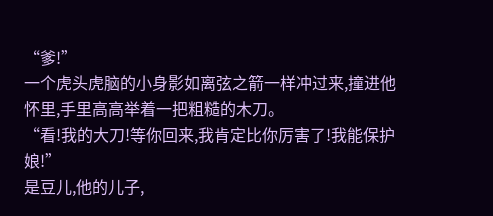“爹!”
一个虎头虎脑的小身影如离弦之箭一样冲过来,撞进他怀里,手里高高举着一把粗糙的木刀。
“看!我的大刀!等你回来,我肯定比你厉害了!我能保护娘!”
是豆儿,他的儿子,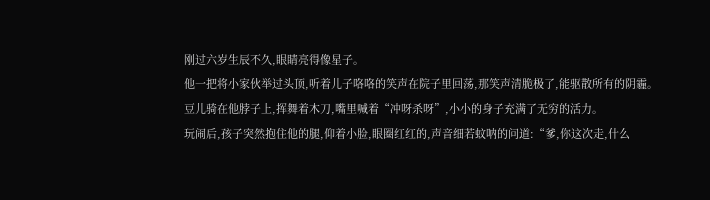刚过六岁生辰不久,眼睛亮得像星子。
他一把将小家伙举过头顶,听着儿子咯咯的笑声在院子里回荡,那笑声清脆极了,能驱散所有的阴霾。
豆儿骑在他脖子上,挥舞着木刀,嘴里喊着“冲呀杀呀”,小小的身子充满了无穷的活力。
玩闹后,孩子突然抱住他的腿,仰着小脸,眼圈红红的,声音细若蚊呐的问道:“爹,你这次走,什么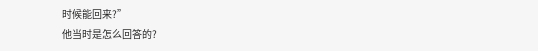时候能回来?”
他当时是怎么回答的?